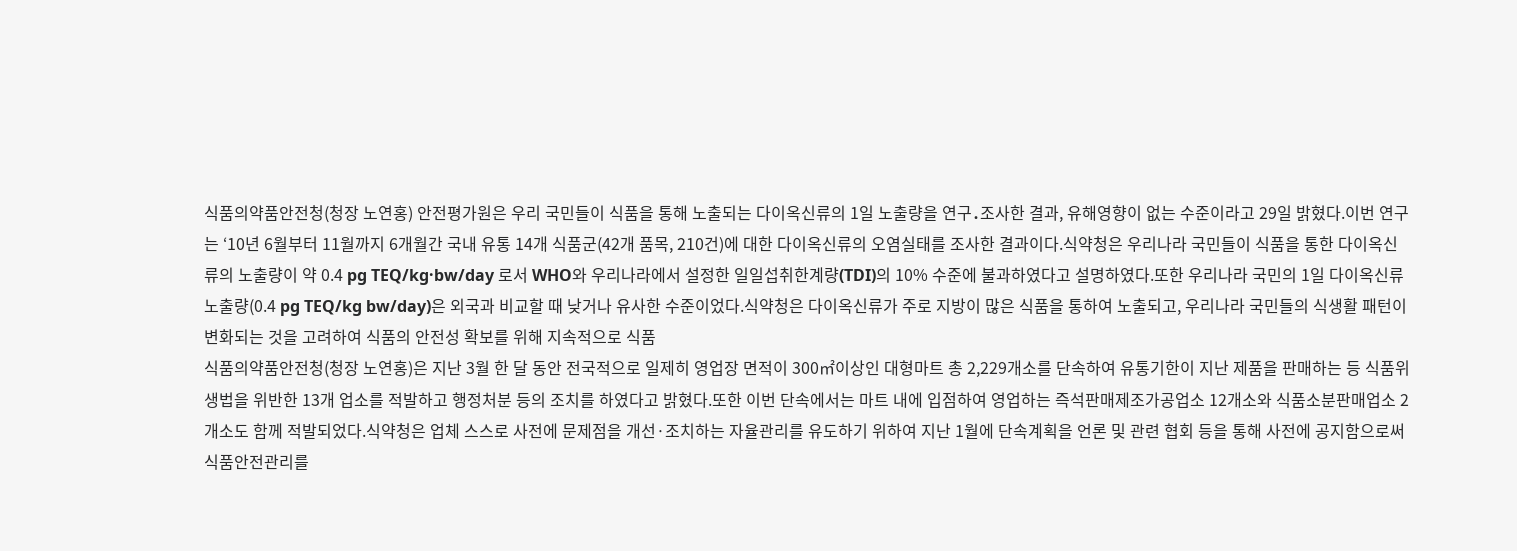식품의약품안전청(청장 노연홍) 안전평가원은 우리 국민들이 식품을 통해 노출되는 다이옥신류의 1일 노출량을 연구․조사한 결과, 유해영향이 없는 수준이라고 29일 밝혔다.이번 연구는 ‘10년 6월부터 11월까지 6개월간 국내 유통 14개 식품군(42개 품목, 210건)에 대한 다이옥신류의 오염실태를 조사한 결과이다.식약청은 우리나라 국민들이 식품을 통한 다이옥신류의 노출량이 약 0.4 pg TEQ/kg·bw/day 로서 WHO와 우리나라에서 설정한 일일섭취한계량(TDI)의 10% 수준에 불과하였다고 설명하였다.또한 우리나라 국민의 1일 다이옥신류 노출량(0.4 pg TEQ/kg bw/day)은 외국과 비교할 때 낮거나 유사한 수준이었다.식약청은 다이옥신류가 주로 지방이 많은 식품을 통하여 노출되고, 우리나라 국민들의 식생활 패턴이 변화되는 것을 고려하여 식품의 안전성 확보를 위해 지속적으로 식품
식품의약품안전청(청장 노연홍)은 지난 3월 한 달 동안 전국적으로 일제히 영업장 면적이 300㎡이상인 대형마트 총 2,229개소를 단속하여 유통기한이 지난 제품을 판매하는 등 식품위생법을 위반한 13개 업소를 적발하고 행정처분 등의 조치를 하였다고 밝혔다.또한 이번 단속에서는 마트 내에 입점하여 영업하는 즉석판매제조가공업소 12개소와 식품소분판매업소 2개소도 함께 적발되었다.식약청은 업체 스스로 사전에 문제점을 개선·조치하는 자율관리를 유도하기 위하여 지난 1월에 단속계획을 언론 및 관련 협회 등을 통해 사전에 공지함으로써 식품안전관리를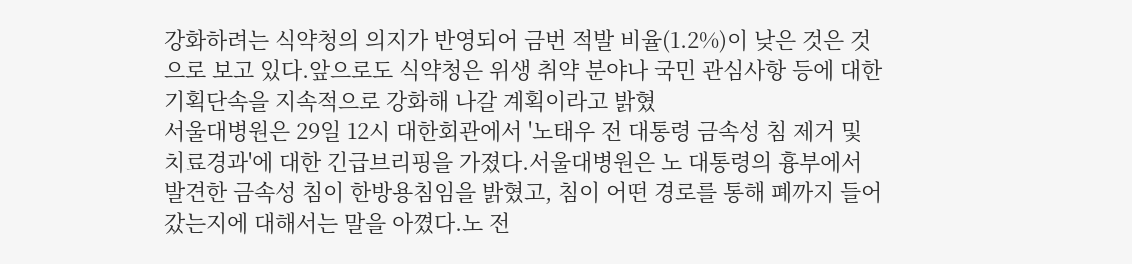강화하려는 식약청의 의지가 반영되어 금번 적발 비율(1.2%)이 낮은 것은 것으로 보고 있다.앞으로도 식약청은 위생 취약 분야나 국민 관심사항 등에 대한 기획단속을 지속적으로 강화해 나갈 계획이라고 밝혔
서울대병원은 29일 12시 대한회관에서 '노태우 전 대통령 금속성 침 제거 및 치료경과'에 대한 긴급브리핑을 가졌다.서울대병원은 노 대통령의 흉부에서 발견한 금속성 침이 한방용침임을 밝혔고, 침이 어떤 경로를 통해 폐까지 들어갔는지에 대해서는 말을 아꼈다.노 전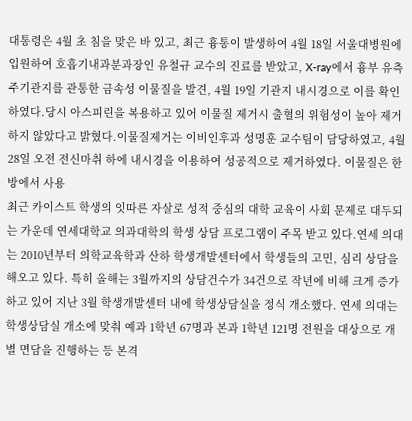대통령은 4월 초 침을 맞은 바 있고, 최근 흉통이 발생하여 4월 18일 서울대병원에 입원하여 호흡기내과분과장인 유철규 교수의 진료를 받았고, X-ray에서 흉부 유측 주기관지를 관통한 금속성 이물질을 발견, 4월 19일 기관지 내시경으로 이를 확인하였다.당시 아스피린을 복용하고 있어 이물질 제거시 출혈의 위험성이 높아 제거하지 않았다고 밝혔다.이물질제거는 이비인후과 성명훈 교수팀이 담당하였고, 4월 28일 오전 전신마취 하에 내시경을 이용하여 성공적으로 제거하였다. 이물질은 한방에서 사용
최근 카이스트 학생의 잇따른 자살로 성적 중심의 대학 교육이 사회 문제로 대두되는 가운데 연세대학교 의과대학의 학생 상담 프로그램이 주목 받고 있다.연세 의대는 2010년부터 의학교육학과 산하 학생개발센터에서 학생들의 고민, 심리 상담을 해오고 있다. 특히 올해는 3월까지의 상담건수가 34건으로 작년에 비해 크게 증가하고 있어 지난 3월 학생개발센터 내에 학생상담실을 정식 개소했다. 연세 의대는 학생상담실 개소에 맞춰 예과 1학년 67명과 본과 1학년 121명 전원을 대상으로 개별 면담을 진행하는 등 본격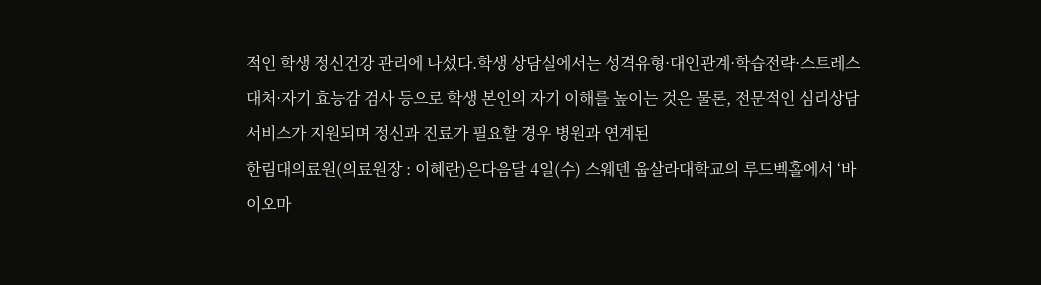적인 학생 정신건강 관리에 나섰다.학생 상담실에서는 성격유형·대인관계·학습전략·스트레스 대처·자기 효능감 검사 등으로 학생 본인의 자기 이해를 높이는 것은 물론, 전문적인 심리상담 서비스가 지원되며 정신과 진료가 필요할 경우 병원과 연계된
한림대의료원(의료원장 : 이혜란)은다음달 4일(수) 스웨덴 웁살라대학교의 루드벡홀에서 ‘바이오마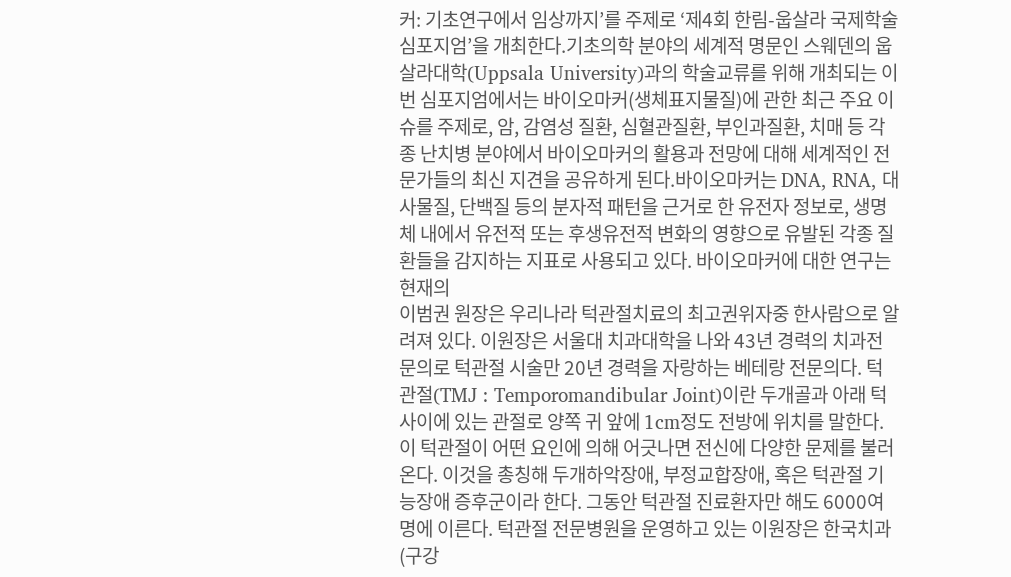커: 기초연구에서 임상까지’를 주제로 ‘제4회 한림-웁살라 국제학술 심포지엄’을 개최한다.기초의학 분야의 세계적 명문인 스웨덴의 웁살라대학(Uppsala University)과의 학술교류를 위해 개최되는 이번 심포지엄에서는 바이오마커(생체표지물질)에 관한 최근 주요 이슈를 주제로, 암, 감염성 질환, 심혈관질환, 부인과질환, 치매 등 각종 난치병 분야에서 바이오마커의 활용과 전망에 대해 세계적인 전문가들의 최신 지견을 공유하게 된다.바이오마커는 DNA, RNA, 대사물질, 단백질 등의 분자적 패턴을 근거로 한 유전자 정보로, 생명체 내에서 유전적 또는 후생유전적 변화의 영향으로 유발된 각종 질환들을 감지하는 지표로 사용되고 있다. 바이오마커에 대한 연구는 현재의
이범권 원장은 우리나라 턱관절치료의 최고권위자중 한사람으로 알려져 있다. 이원장은 서울대 치과대학을 나와 43년 경력의 치과전문의로 턱관절 시술만 20년 경력을 자랑하는 베테랑 전문의다. 턱관절(TMJ : Temporomandibular Joint)이란 두개골과 아래 턱 사이에 있는 관절로 양쪽 귀 앞에 1cm정도 전방에 위치를 말한다. 이 턱관절이 어떤 요인에 의해 어긋나면 전신에 다양한 문제를 불러온다. 이것을 총칭해 두개하악장애, 부정교합장애, 혹은 턱관절 기능장애 증후군이라 한다. 그동안 턱관절 진료환자만 해도 6000여명에 이른다. 턱관절 전문병원을 운영하고 있는 이원장은 한국치과(구강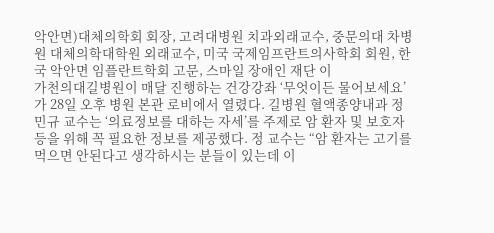악안면)대체의학회 회장, 고려대병원 치과외래교수, 중문의대 차병원 대체의학대학원 외래교수, 미국 국제임프란트의사학회 회원, 한국 악안면 임플란트학회 고문, 스마일 장애인 재단 이
가천의대길병원이 매달 진행하는 건강강좌 ‘무엇이든 물어보세요’가 28일 오후 병원 본관 로비에서 열렸다. 길병원 혈액종양내과 정민규 교수는 ‘의료정보를 대하는 자세’를 주제로 암 환자 및 보호자 등을 위해 꼭 필요한 정보를 제공했다. 정 교수는 “암 환자는 고기를 먹으면 안된다고 생각하시는 분들이 있는데 이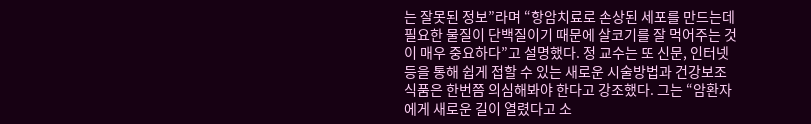는 잘못된 정보”라며 “항암치료로 손상된 세포를 만드는데 필요한 물질이 단백질이기 때문에 살코기를 잘 먹어주는 것이 매우 중요하다”고 설명했다. 정 교수는 또 신문, 인터넷 등을 통해 쉽게 접할 수 있는 새로운 시술방법과 건강보조식품은 한번쯤 의심해봐야 한다고 강조했다. 그는 “암환자에게 새로운 길이 열렸다고 소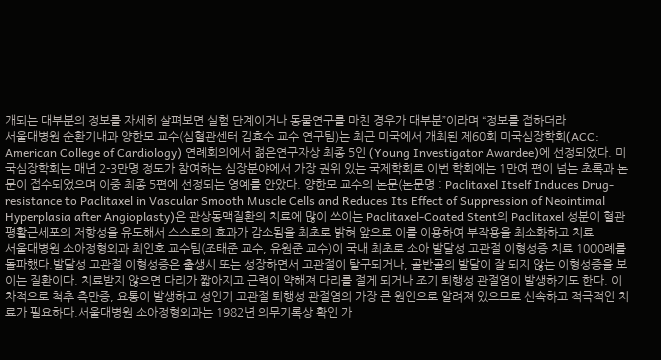개되는 대부분의 정보를 자세히 살펴보면 실험 단계이거나 동물연구를 마친 경우가 대부분”이라며 “정보를 접하더라
서울대병원 순환기내과 양한모 교수(심혈관센터 김효수 교수 연구팀)는 최근 미국에서 개최된 제60회 미국심장학회(ACC: American College of Cardiology) 연례회의에서 젊은연구자상 최종 5인 (Young Investigator Awardee)에 선정되었다. 미국심장학회는 매년 2-3만명 정도가 참여하는 심장분야에서 가장 권위 있는 국제학회로 이번 학회에는 1만여 편이 넘는 초록과 논문이 접수되었으며 이중 최종 5편에 선정되는 영예를 안았다. 양한모 교수의 논문(논문명 : Paclitaxel Itself Induces Drug-resistance to Paclitaxel in Vascular Smooth Muscle Cells and Reduces Its Effect of Suppression of Neointimal Hyperplasia after Angioplasty)은 관상동맥질환의 치료에 많이 쓰이는 Paclitaxel-Coated Stent의 Paclitaxel 성분이 혈관평활근세포의 저항성을 유도해서 스스로의 효과가 감소됨을 최초로 밝혀 앞으로 이를 이용하여 부작용을 최소화하고 치료
서울대병원 소아정형외과 최인호 교수팀(조태준 교수, 유원준 교수)이 국내 최초로 소아 발달성 고관절 이형성증 치료 1000례를 돌파했다.발달성 고관절 이형성증은 출생시 또는 성장하면서 고관절이 탈구되거나, 골반골의 발달이 잘 되지 않는 이형성증을 보이는 질환이다. 치료받지 않으면 다리가 짧아지고 근력이 약해져 다리를 절게 되거나 조기 퇴행성 관절염이 발생하기도 한다. 이차적으로 척추 측만증, 요통이 발생하고 성인기 고관절 퇴행성 관절염의 가장 큰 원인으로 알려져 있으므로 신속하고 적극적인 치료가 필요하다.서울대병원 소아정형외과는 1982년 의무기록상 확인 가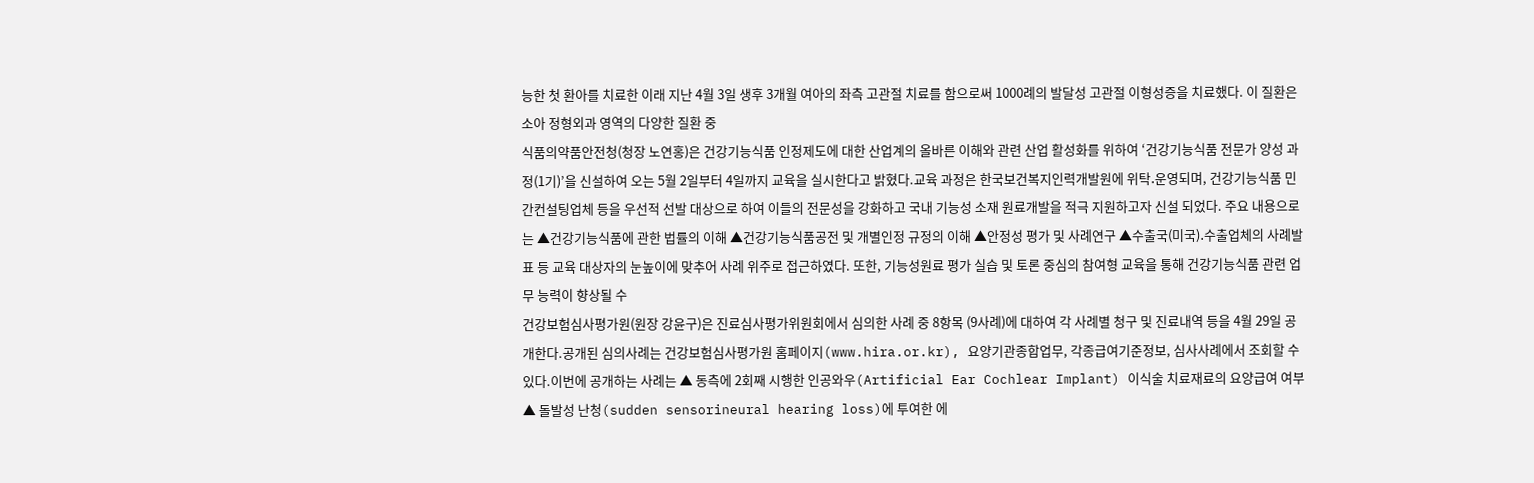능한 첫 환아를 치료한 이래 지난 4월 3일 생후 3개월 여아의 좌측 고관절 치료를 함으로써 1000례의 발달성 고관절 이형성증을 치료했다. 이 질환은 소아 정형외과 영역의 다양한 질환 중
식품의약품안전청(청장 노연홍)은 건강기능식품 인정제도에 대한 산업계의 올바른 이해와 관련 산업 활성화를 위하여 ‘건강기능식품 전문가 양성 과정(1기)’을 신설하여 오는 5월 2일부터 4일까지 교육을 실시한다고 밝혔다.교육 과정은 한국보건복지인력개발원에 위탁․운영되며, 건강기능식품 민간컨설팅업체 등을 우선적 선발 대상으로 하여 이들의 전문성을 강화하고 국내 기능성 소재 원료개발을 적극 지원하고자 신설 되었다. 주요 내용으로는 ▲건강기능식품에 관한 법률의 이해 ▲건강기능식품공전 및 개별인정 규정의 이해 ▲안정성 평가 및 사례연구 ▲수출국(미국)․수출업체의 사례발표 등 교육 대상자의 눈높이에 맞추어 사례 위주로 접근하였다. 또한, 기능성원료 평가 실습 및 토론 중심의 참여형 교육을 통해 건강기능식품 관련 업무 능력이 향상될 수
건강보험심사평가원(원장 강윤구)은 진료심사평가위원회에서 심의한 사례 중 8항목 (9사례)에 대하여 각 사례별 청구 및 진료내역 등을 4월 29일 공개한다.공개된 심의사례는 건강보험심사평가원 홈페이지(www.hira.or.kr), 요양기관종합업무, 각종급여기준정보, 심사사례에서 조회할 수 있다.이번에 공개하는 사례는 ▲ 동측에 2회째 시행한 인공와우(Artificial Ear Cochlear Implant) 이식술 치료재료의 요양급여 여부 ▲ 돌발성 난청(sudden sensorineural hearing loss)에 투여한 에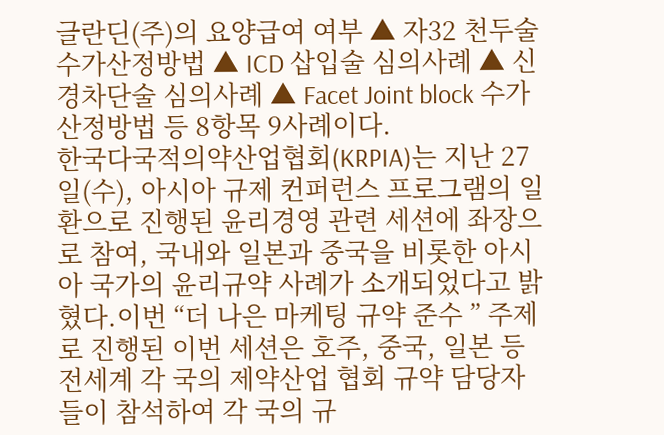글란딘(주)의 요양급여 여부 ▲ 자32 천두술 수가산정방법 ▲ ICD 삽입술 심의사례 ▲ 신경차단술 심의사례 ▲ Facet Joint block 수가산정방법 등 8항목 9사례이다.
한국다국적의약산업협회(KRPIA)는 지난 27일(수), 아시아 규제 컨퍼런스 프로그램의 일환으로 진행된 윤리경영 관련 세션에 좌장으로 참여, 국내와 일본과 중국을 비롯한 아시아 국가의 윤리규약 사례가 소개되었다고 밝혔다.이번 “더 나은 마케팅 규약 준수 ” 주제로 진행된 이번 세션은 호주, 중국, 일본 등 전세계 각 국의 제약산업 협회 규약 담당자들이 참석하여 각 국의 규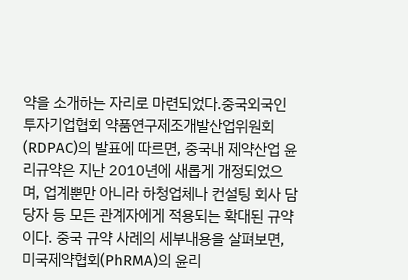약을 소개하는 자리로 마련되었다.중국외국인투자기업협회 약품연구제조개발산업위원회(RDPAC)의 발표에 따르면, 중국내 제약산업 윤리규약은 지난 2010년에 새롭게 개정되었으며, 업계뿐만 아니라 하청업체나 컨설팅 회사 담당자 등 모든 관계자에게 적용되는 확대된 규약이다. 중국 규약 사례의 세부내용을 살펴보면, 미국제약협회(PhRMA)의 윤리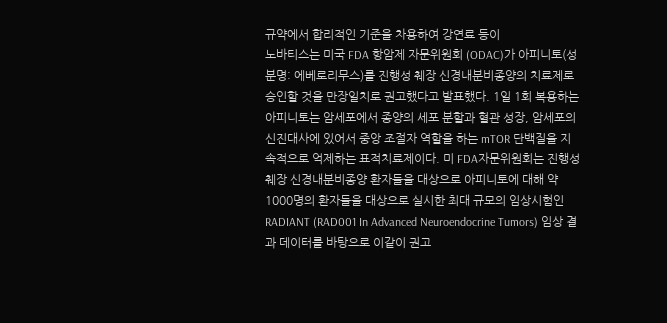규약에서 합리적인 기준을 차용하여 강연료 등이
노바티스는 미국 FDA 항암제 자문위원회 (ODAC)가 아피니토(성분명: 에베로리무스)를 진행성 췌장 신경내분비종양의 치료제로 승인할 것을 만장일치로 권고했다고 발표했다. 1일 1회 복용하는 아피니토는 암세포에서 종양의 세포 분할과 혈관 성장, 암세포의 신진대사에 있어서 중앙 조절자 역할을 하는 mTOR 단백질을 지속적으로 억제하는 표적치료제이다. 미 FDA자문위원회는 진행성 췌장 신경내분비종양 환자들을 대상으로 아피니토에 대해 약 1000명의 환자들을 대상으로 실시한 최대 규모의 임상시험인 RADIANT (RAD001 In Advanced Neuroendocrine Tumors) 임상 결과 데이터를 바탕으로 이같이 권고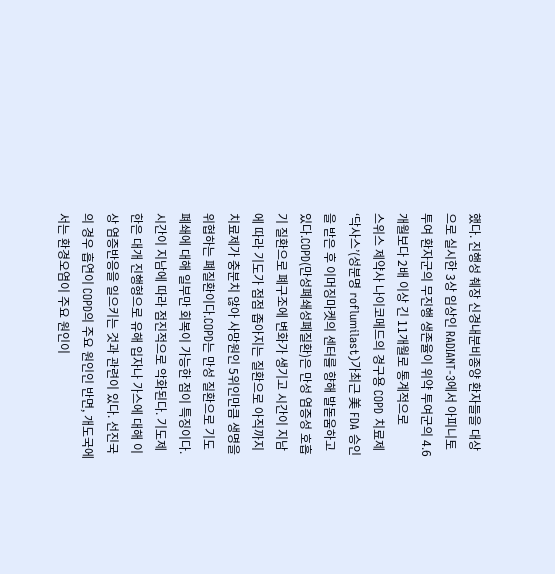했다. 진행성 췌장 신경내분비종양 환자들을 대상으로 실시한 3상 임상인 RADIANT-3에서 아피니토 투여 환자군의 무진행 생존율이 위약 투여군의 4.6개월보다 2배 이상 긴 11개월로 통계적으로
스위스 제약사 나이코메드의 경구용 COPD 치료제 ‘닥사스’(성분명 roflumilast)가최근 美 FDA 승인을 받은 후 이머징마켓의 센터를 향해 발돋움하고 있다.COPD(만성폐쇄성폐질환)은 만성 염증성 호흡기 질환으로 폐구조에 변화가 생기고 시간이 지남에 따라 기도가 점점 좁아지는 질환으로 아직까지 치료제가 충분치 않아 사망원인 5위인만큼 생명을 위협하는 폐질환이다.COPD는 만성 질환으로 기도 폐쇄에 대해 일부만 회복이 가능한 점이 특징이다. 시간이 지남에 따라 점진적으로 악화된다. 기도제한은 대개 진행형으로 유해 입자나 가스에 대해 이상 염증반응을 일으키는 것과 관련이 있다. 선진국의 경우 흡연이 COPD의 주요 원인인 반면, 개도국에서는 환경오염이 주요 원인이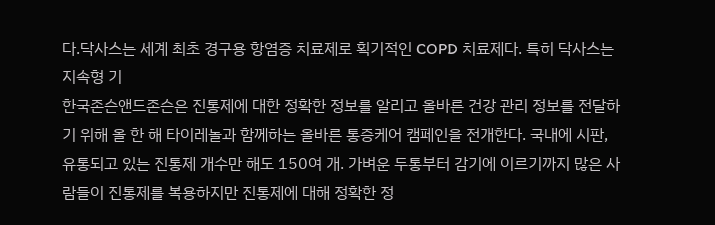다.닥사스는 세계 최초 경구용 항염증 치료제로 획기적인 COPD 치료제다. 특히 닥사스는 지속형 기
한국존슨앤드존슨은 진통제에 대한 정확한 정보를 알리고 올바른 건강 관리 정보를 전달하기 위해 올 한 해 타이레놀과 함께하는 올바른 통증케어 캠페인을 전개한다. 국내에 시판, 유통되고 있는 진통제 개수만 해도 150여 개. 가벼운 두통부터 감기에 이르기까지 많은 사람들이 진통제를 복용하지만 진통제에 대해 정확한 정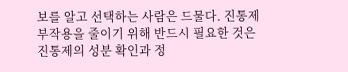보를 알고 선택하는 사람은 드물다. 진통제 부작용을 줄이기 위해 반드시 필요한 것은 진통제의 성분 확인과 정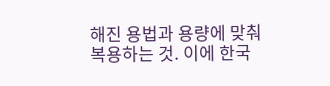해진 용법과 용량에 맞춰 복용하는 것. 이에 한국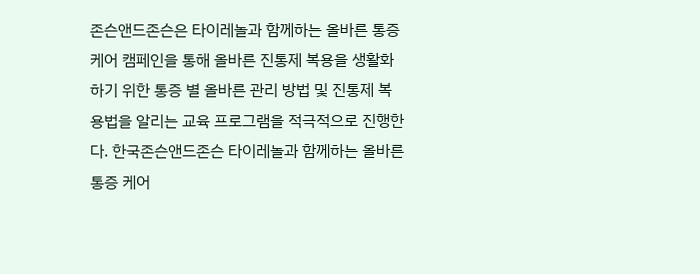존슨앤드존슨은 타이레놀과 함께하는 올바른 통증 케어 캠페인을 통해 올바른 진통제 복용을 생활화하기 위한 통증 별 올바른 관리 방법 및 진통제 복용법을 알리는 교육 프로그램을 적극적으로 진행한다. 한국존슨앤드존슨 타이레놀과 함께하는 올바른 통증 케어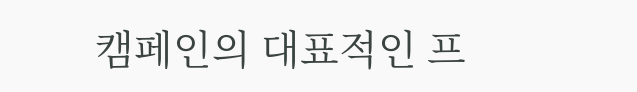캠페인의 대표적인 프